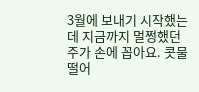3월에 보내기 시작했는데 지금까지 멀쩡했던 주가 손에 꼽아요. 콧물 떨어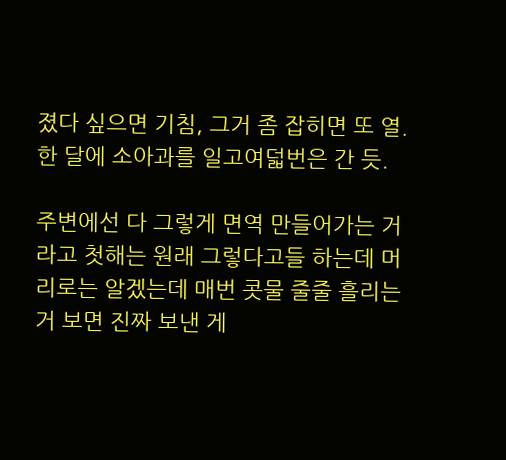졌다 싶으면 기침, 그거 좀 잡히면 또 열. 한 달에 소아과를 일고여덟번은 간 듯.

주변에선 다 그렇게 면역 만들어가는 거라고 첫해는 원래 그렇다고들 하는데 머리로는 알겠는데 매번 콧물 줄줄 흘리는 거 보면 진짜 보낸 게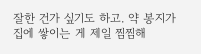잘한 건가 싶기도 하고. 약 봉지가 집에 쌓이는 게 제일 찜찜해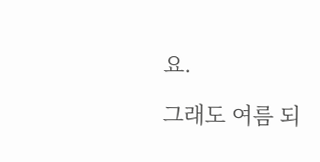요.

그래도 여름 되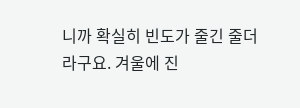니까 확실히 빈도가 줄긴 줄더라구요. 겨울에 진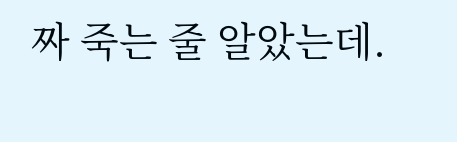짜 죽는 줄 알았는데.